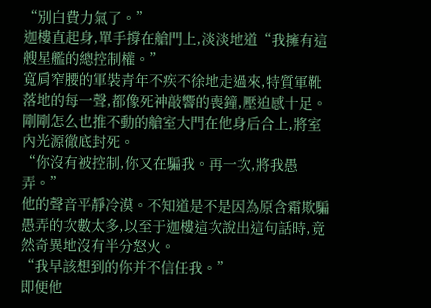“別白費力氣了。”
迦樓直起身,單手撐在艙門上,淡淡地道“我擁有這艘星艦的總控制權。”
寬肩窄腰的軍裝青年不疾不徐地走過來,特質軍靴落地的每一聲,都像死神敲響的喪鐘,壓迫感十足。
剛剛怎么也推不動的艙室大門在他身后合上,將室內光源徹底封死。
“你沒有被控制,你又在騙我。再一次,將我愚弄。”
他的聲音平靜冷漠。不知道是不是因為原含霜欺騙愚弄的次數太多,以至于迦樓這次說出這句話時,竟然奇異地沒有半分怒火。
“我早該想到的你并不信任我。”
即便他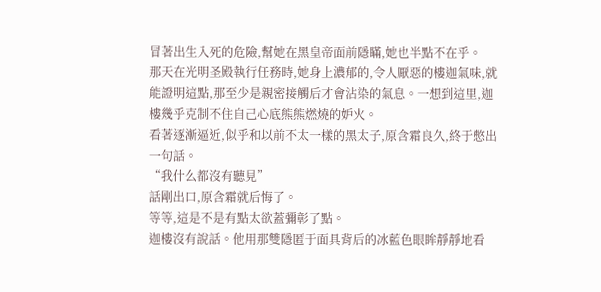冒著出生入死的危險,幫她在黑皇帝面前隱瞞,她也半點不在乎。
那天在光明圣殿執行任務時,她身上濃郁的,令人厭惡的樓迦氣味,就能證明這點,那至少是親密接觸后才會沾染的氣息。一想到這里,迦樓幾乎克制不住自己心底熊熊燃燒的妒火。
看著逐漸逼近,似乎和以前不太一樣的黑太子,原含霜良久,終于憋出一句話。
“我什么都沒有聽見”
話剛出口,原含霜就后悔了。
等等,這是不是有點太欲蓋彌彰了點。
迦樓沒有說話。他用那雙隱匿于面具背后的冰藍色眼眸靜靜地看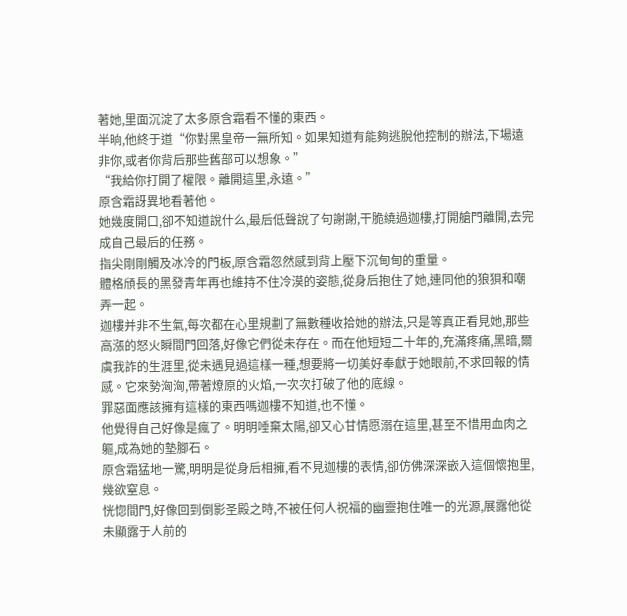著她,里面沉淀了太多原含霜看不懂的東西。
半晌,他終于道“你對黑皇帝一無所知。如果知道有能夠逃脫他控制的辦法,下場遠非你,或者你背后那些舊部可以想象。”
“我給你打開了權限。離開這里,永遠。”
原含霜訝異地看著他。
她幾度開口,卻不知道說什么,最后低聲說了句謝謝,干脆繞過迦樓,打開艙門離開,去完成自己最后的任務。
指尖剛剛觸及冰冷的門板,原含霜忽然感到背上壓下沉甸甸的重量。
體格頎長的黑發青年再也維持不住冷漠的姿態,從身后抱住了她,連同他的狼狽和嘲弄一起。
迦樓并非不生氣,每次都在心里規劃了無數種收拾她的辦法,只是等真正看見她,那些高漲的怒火瞬間門回落,好像它們從未存在。而在他短短二十年的,充滿疼痛,黑暗,爾虞我詐的生涯里,從未遇見過這樣一種,想要將一切美好奉獻于她眼前,不求回報的情感。它來勢洶洶,帶著燎原的火焰,一次次打破了他的底線。
罪惡面應該擁有這樣的東西嗎迦樓不知道,也不懂。
他覺得自己好像是瘋了。明明唾棄太陽,卻又心甘情愿溺在這里,甚至不惜用血肉之軀,成為她的墊腳石。
原含霜猛地一驚,明明是從身后相擁,看不見迦樓的表情,卻仿佛深深嵌入這個懷抱里,幾欲窒息。
恍惚間門,好像回到倒影圣殿之時,不被任何人祝福的幽靈抱住唯一的光源,展露他從未顯露于人前的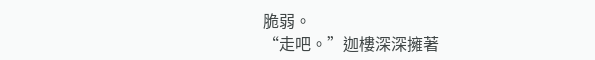脆弱。
“走吧。”迦樓深深擁著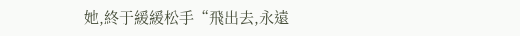她,終于緩緩松手“飛出去,永遠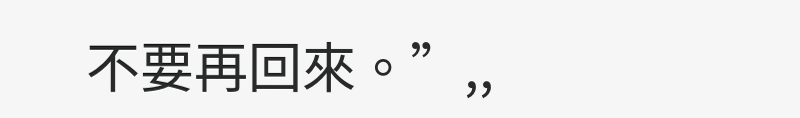不要再回來。”,,